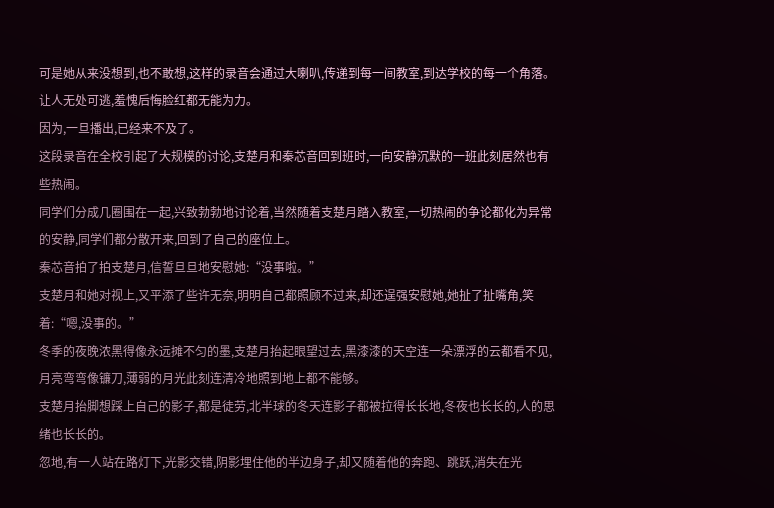可是她从来没想到,也不敢想,这样的录音会通过大喇叭,传递到每一间教室,到达学校的每一个角落。
让人无处可逃,羞愧后悔脸红都无能为力。
因为,一旦播出,已经来不及了。
这段录音在全校引起了大规模的讨论,支楚月和秦芯音回到班时,一向安静沉默的一班此刻居然也有些热闹。
同学们分成几圈围在一起,兴致勃勃地讨论着,当然随着支楚月踏入教室,一切热闹的争论都化为异常的安静,同学们都分散开来,回到了自己的座位上。
秦芯音拍了拍支楚月,信誓旦旦地安慰她:“没事啦。”
支楚月和她对视上,又平添了些许无奈,明明自己都照顾不过来,却还逞强安慰她,她扯了扯嘴角,笑着:“嗯,没事的。”
冬季的夜晚浓黑得像永远摊不匀的墨,支楚月抬起眼望过去,黑漆漆的天空连一朵漂浮的云都看不见,月亮弯弯像镰刀,薄弱的月光此刻连清冷地照到地上都不能够。
支楚月抬脚想踩上自己的影子,都是徒劳,北半球的冬天连影子都被拉得长长地,冬夜也长长的,人的思绪也长长的。
忽地,有一人站在路灯下,光影交错,阴影埋住他的半边身子,却又随着他的奔跑、跳跃,消失在光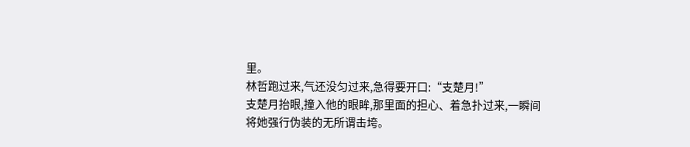里。
林哲跑过来,气还没匀过来,急得要开口:“支楚月!”
支楚月抬眼,撞入他的眼眸,那里面的担心、着急扑过来,一瞬间将她强行伪装的无所谓击垮。